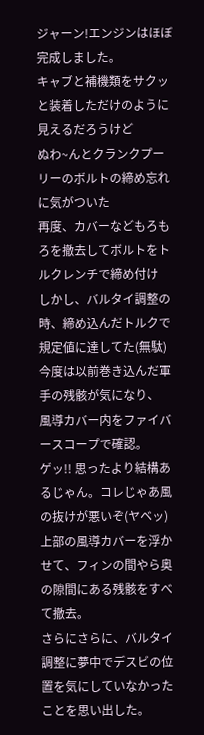ジャーン!エンジンはほぼ完成しました。
キャブと補機類をサクッと装着しただけのように見えるだろうけど
ぬわ~んとクランクプーリーのボルトの締め忘れに気がついた
再度、カバーなどもろもろを撤去してボルトをトルクレンチで締め付け
しかし、バルタイ調整の時、締め込んだトルクで規定値に達してた(無駄)
今度は以前巻き込んだ軍手の残骸が気になり、
風導カバー内をファイバースコープで確認。
ゲッ!! 思ったより結構あるじゃん。コレじゃあ風の抜けが悪いぞ(ヤベッ)
上部の風導カバーを浮かせて、フィンの間やら奥の隙間にある残骸をすべて撤去。
さらにさらに、バルタイ調整に夢中でデスビの位置を気にしていなかったことを思い出した。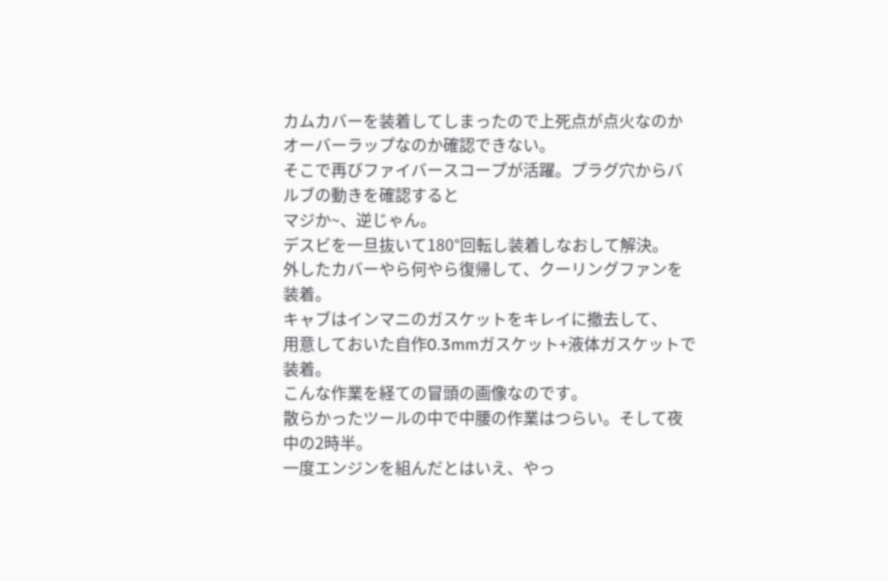カムカバーを装着してしまったので上死点が点火なのかオーバーラップなのか確認できない。
そこで再びファイバースコープが活躍。プラグ穴からバルブの動きを確認すると
マジか~、逆じゃん。
デスビを一旦抜いて180°回転し装着しなおして解決。
外したカバーやら何やら復帰して、クーリングファンを装着。
キャブはインマニのガスケットをキレイに撤去して、
用意しておいた自作0.3mmガスケット+液体ガスケットで装着。
こんな作業を経ての冒頭の画像なのです。
散らかったツールの中で中腰の作業はつらい。そして夜中の2時半。
一度エンジンを組んだとはいえ、やっ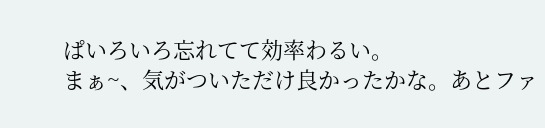ぱいろいろ忘れてて効率わるい。
まぁ~、気がついただけ良かったかな。あとファ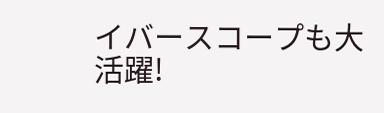イバースコープも大活躍!